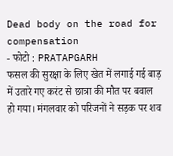Dead body on the road for compensation
- फोटो : PRATAPGARH
फसल की सुरक्षा के लिए खेत में लगाई गई बाड़ में उतारे गए करंट से छात्रा की मौत पर बवाल हो गया। मंगलवार को परिजनों ने सड़क पर शव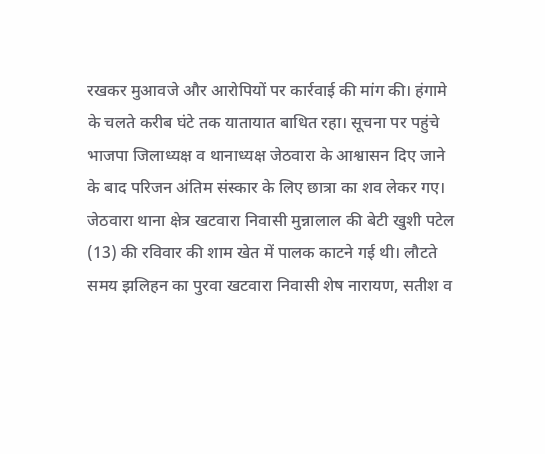रखकर मुआवजे और आरोपियों पर कार्रवाई की मांग की। हंगामे के चलते करीब घंटे तक यातायात बाधित रहा। सूचना पर पहुंचे भाजपा जिलाध्यक्ष व थानाध्यक्ष जेठवारा के आश्वासन दिए जाने के बाद परिजन अंतिम संस्कार के लिए छात्रा का शव लेकर गए।
जेठवारा थाना क्षेत्र खटवारा निवासी मुन्नालाल की बेटी खुशी पटेल (13) की रविवार की शाम खेत में पालक काटने गई थी। लौटते समय झलिहन का पुरवा खटवारा निवासी शेष नारायण, सतीश व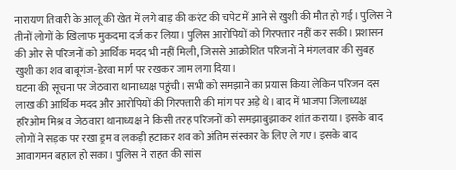नारायण तिवारी के आलू की खेत में लगे बाड़ की करंट की चपेट में आने से खुशी की मौत हो गई। पुलिस ने तीनों लोगों के खिलाफ मुकदमा दर्ज कर लिया। पुलिस आरोपियों को गिरफ्तार नहीं कर सकी। प्रशासन की ओर से परिजनों को आर्थिक मदद भी नहीं मिली, जिससे आक्रोशित परिजनों ने मंगलवार की सुबह खुशी का शव बाबूगंज-डेरवा मार्ग पर रखकर जाम लगा दिया।
घटना की सूचना पर जेठवारा थानाध्यक्ष पहुंची। सभी को समझाने का प्रयास किया लेकिन परिजन दस लाख की आर्थिक मदद और आरोपियों की गिरफ्तारी की मांग पर अड़े थे। बाद में भाजपा जिलाध्यक्ष हरिओम मिश्र व जेठवारा थानाध्यक्ष ने किसी तरह परिजनों को समझाबुझाकर शांत कराया। इसके बाद लोगों ने सड़क पर रखा ड्रम व लकड़ी हटाकर शव को अंतिम संस्कार के लिए ले गए। इसके बाद आवागमन बहाल हो सका। पुलिस ने राहत की सांस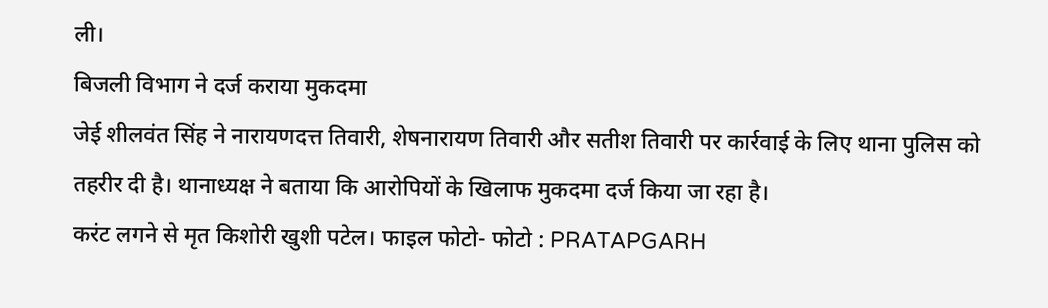ली।
बिजली विभाग ने दर्ज कराया मुकदमा
जेई शीलवंत सिंह ने नारायणदत्त तिवारी, शेषनारायण तिवारी और सतीश तिवारी पर कार्रवाई के लिए थाना पुलिस को तहरीर दी है। थानाध्यक्ष ने बताया कि आरोपियों के खिलाफ मुकदमा दर्ज किया जा रहा है।
करंट लगने से मृत किशोरी खुशी पटेल। फाइल फोटो- फोटो : PRATAPGARH